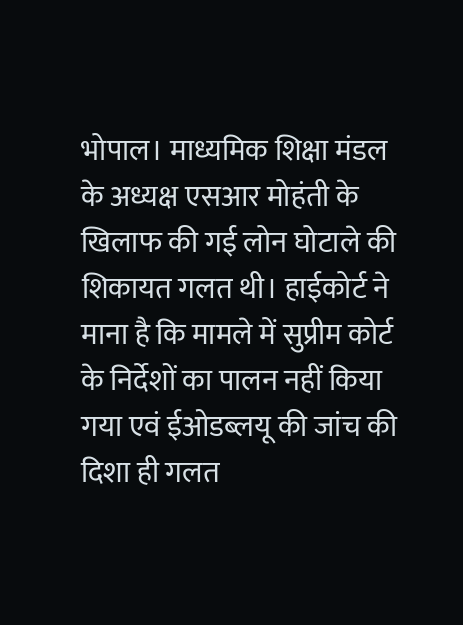भोपाल। माध्यमिक शिक्षा मंडल के अध्यक्ष एसआर मोहंती के खिलाफ की गई लोन घोटाले की शिकायत गलत थी। हाईकोर्ट ने माना है कि मामले में सुप्रीम कोर्ट के निर्देशों का पालन नहीं किया गया एवं ईओडब्लयू की जांच की दिशा ही गलत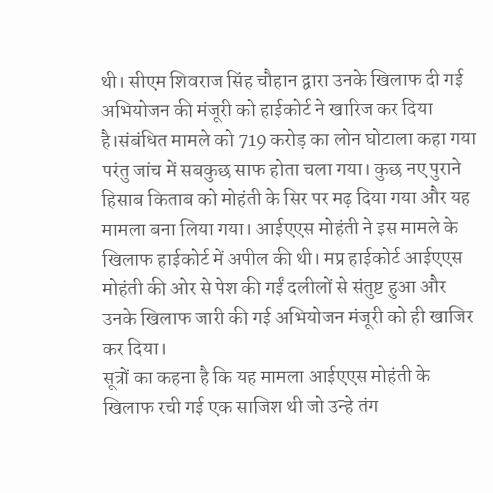थी। सीएम शिवराज सिंह चौहान द्वारा उनके खिलाफ दी गई अभियोजन की मंजूरी को हाईकोर्ट ने खारिज कर दिया है।संबंधित मामले को 719 करोड़ का लोन घोटाला कहा गया परंतु जांच में सबकुछ साफ होता चला गया। कुछ नए पुराने हिसाब किताब को मोहंती के सिर पर मढ़ दिया गया और यह मामला बना लिया गया। आईएएस मोहंती ने इस मामले के खिलाफ हाईकोर्ट में अपील की थी। मप्र हाईकोर्ट आईएएस मोहंती की ओर से पेश की गईं दलीलों से संतुष्ट हुआ और उनके खिलाफ जारी की गई अभियोजन मंजूरी को ही खाजिर कर दिया।
सूत्रों का कहना है कि यह मामला आईएएस मोहंती के खिलाफ रची गई एक साजिश थी जो उन्हे तंग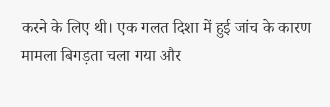करने के लिए थी। एक गलत दिशा में हुई जांच के कारण मामला बिगड़ता चला गया और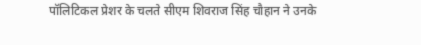पॉलिटिकल प्रेशर के चलते सीएम शिवराज सिंह चौहान ने उनके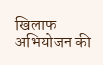खिलाफ अभियोजन की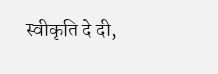स्वीकृति दे दी,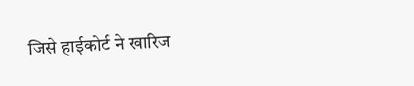जिसे हाईकोर्ट ने खारिज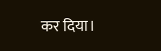कर दिया।